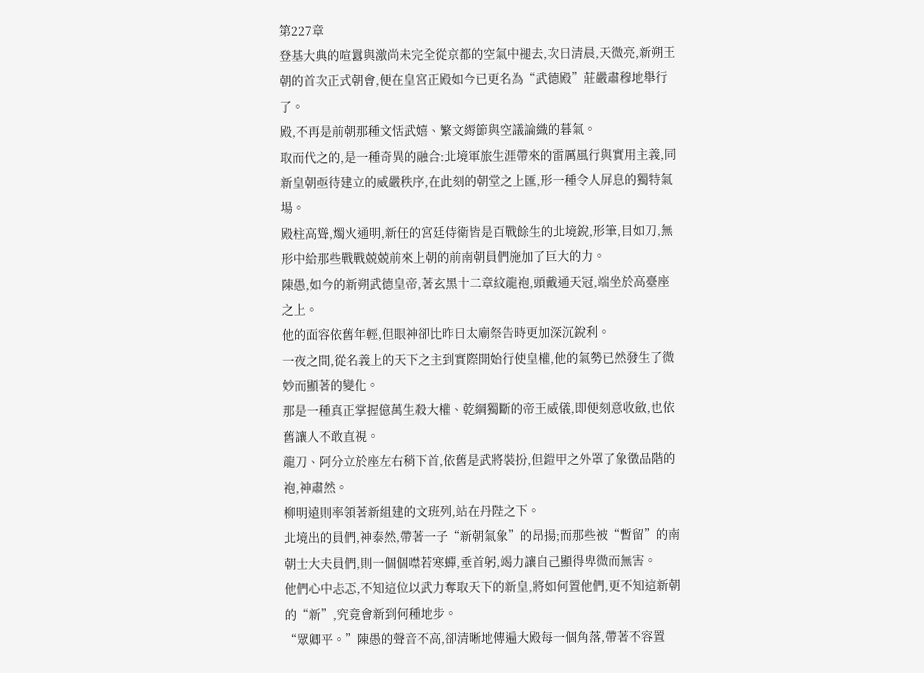第227章
登基大典的喧囂與激尚未完全從京都的空氣中褪去,次日清晨,天微亮,新朔王朝的首次正式朝會,便在皇宮正殿如今已更名為“武德殿”莊嚴肅穆地舉行了。
殿,不再是前朝那種文恬武嬉、繁文縟節與空議論織的暮氣。
取而代之的,是一種奇異的融合:北境軍旅生涯帶來的雷厲風行與實用主義,同新皇朝亟待建立的威嚴秩序,在此刻的朝堂之上匯,形一種令人屏息的獨特氣場。
殿柱高聳,燭火通明,新任的宮廷侍衛皆是百戰餘生的北境銳,形筆,目如刀,無形中給那些戰戰兢兢前來上朝的前南朝員們施加了巨大的力。
陳愚,如今的新朔武德皇帝,著玄黑十二章紋龍袍,頭戴通天冠,端坐於高臺座之上。
他的面容依舊年輕,但眼神卻比昨日太廟祭告時更加深沉銳利。
一夜之間,從名義上的天下之主到實際開始行使皇權,他的氣勢已然發生了微妙而顯著的變化。
那是一種真正掌握億萬生殺大權、乾綱獨斷的帝王威儀,即便刻意收斂,也依舊讓人不敢直視。
龍刀、阿分立於座左右稍下首,依舊是武將裝扮,但鎧甲之外罩了象徵品階的袍,神肅然。
柳明遠則率領著新組建的文班列,站在丹陛之下。
北境出的員們,神泰然,帶著一子“新朝氣象”的昂揚;而那些被“暫留”的南朝士大夫員們,則一個個噤若寒蟬,垂首躬,竭力讓自己顯得卑微而無害。
他們心中忐忑,不知這位以武力奪取天下的新皇,將如何置他們,更不知這新朝的“新”,究竟會新到何種地步。
“眾卿平。”陳愚的聲音不高,卻清晰地傳遍大殿每一個角落,帶著不容置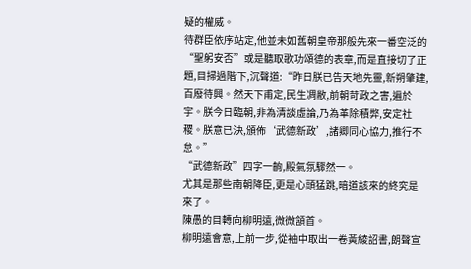疑的權威。
待群臣依序站定,他並未如舊朝皇帝那般先來一番空泛的“聖躬安否”或是聽取歌功頌德的表章,而是直接切了正題,目掃過階下,沉聲道:“昨日朕已告天地先靈,新朔肇建,百廢待興。然天下甫定,民生凋敝,前朝苛政之害,遍於宇。朕今日臨朝,非為清談虛論,乃為革除積弊,安定社稷。朕意已決,頒佈‘武德新政’,諸卿同心協力,推行不怠。”
“武德新政”四字一齣,殿氣氛驟然一。
尤其是那些南朝降臣,更是心頭猛跳,暗道該來的終究是來了。
陳愚的目轉向柳明遠,微微頷首。
柳明遠會意,上前一步,從袖中取出一卷黃綾詔書,朗聲宣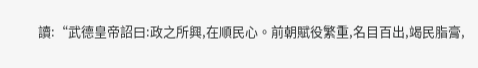讀:“武德皇帝詔曰:政之所興,在順民心。前朝賦役繁重,名目百出,竭民脂膏,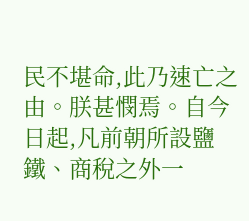民不堪命,此乃速亡之由。朕甚憫焉。自今日起,凡前朝所設鹽鐵、商稅之外一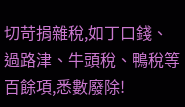切苛捐雜稅,如丁口錢、過路津、牛頭稅、鴨稅等百餘項,悉數廢除!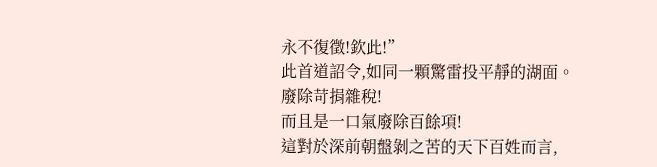永不復徵!欽此!”
此首道詔令,如同一顆驚雷投平靜的湖面。
廢除苛捐雜稅!
而且是一口氣廢除百餘項!
這對於深前朝盤剝之苦的天下百姓而言,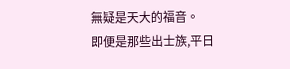無疑是天大的福音。
即便是那些出士族,平日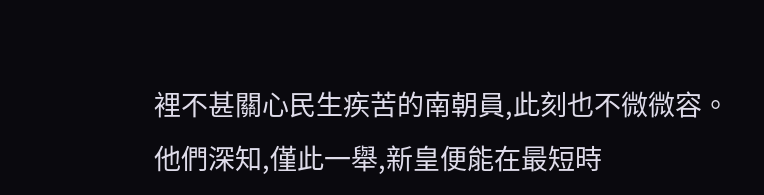裡不甚關心民生疾苦的南朝員,此刻也不微微容。
他們深知,僅此一舉,新皇便能在最短時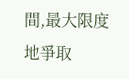間,最大限度地爭取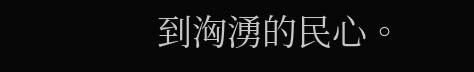到洶湧的民心。